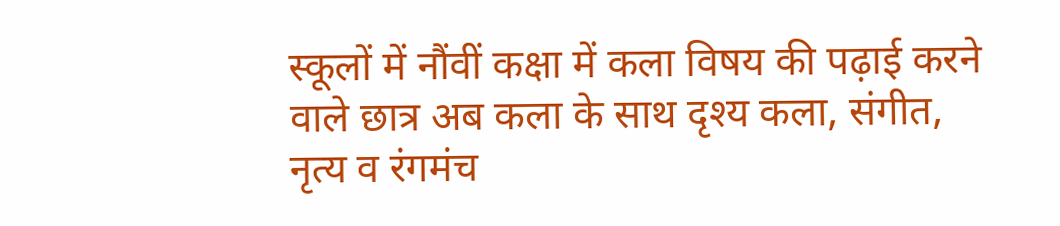स्कूलों में नौंवीं कक्षा में कला विषय की पढ़ाई करने वाले छात्र अब कला के साथ दृश्य कला, संगीत, नृत्य व रंगमंच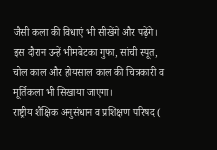जैसी कला की विधाएं भी सीखेंगे और पढ़ेंगे।
इस दौरान उन्हें भीमबेटका गुफा, सांची स्पूत, चोल काल और होयसाल काल की चित्रकारी व मूर्तिकला भी सिखाया जाएगा।
राष्ट्रीय शैक्षिक अनुसंधान व प्रशिक्षण परिषद (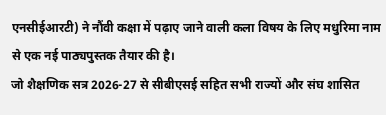एनसीईआरटी) ने नौंवी कक्षा में पढ़ाए जाने वाली कला विषय के लिए मधुरिमा नाम से एक नई पाठ्यपुस्तक तैयार की है।
जो शैक्षणिक सत्र 2026-27 से सीबीएसई सहित सभी राज्यों और संघ शासित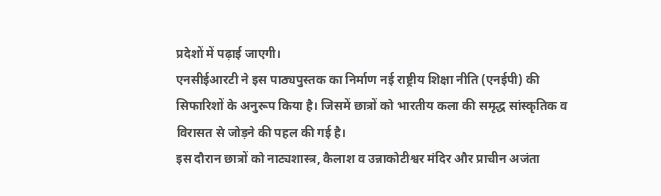प्रदेशों में पढ़ाई जाएगी।
एनसीईआरटी ने इस पाठ्यपुस्तक का निर्माण नई राष्ट्रीय शिक्षा नीति (एनईपी) की सिफारिशों के अनुरूप किया है। जिसमें छात्रों को भारतीय कला की समृद्ध सांस्कृतिक व विरासत से जोड़ने की पहल की गई है।
इस दौरान छात्रों को नाट्यशास्त्र, कैलाश व उन्नाकोटीश्वर मंदिर और प्राचीन अजंता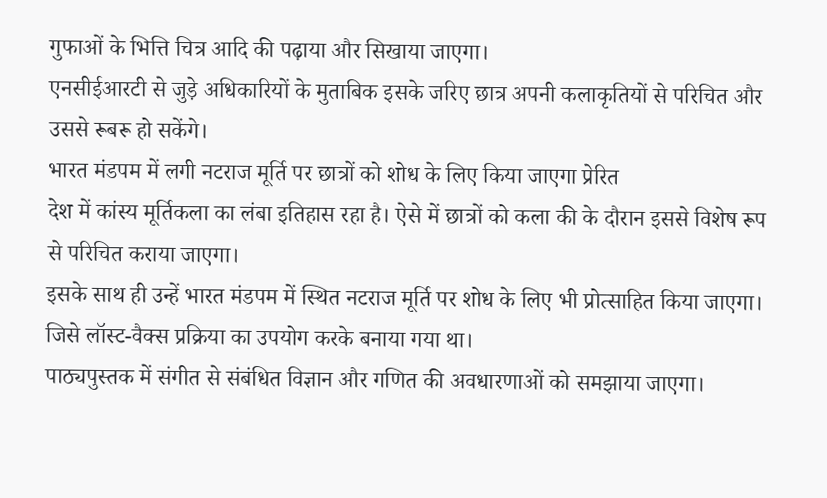गुफाओं के भित्ति चित्र आदि की पढ़ाया और सिखाया जाएगा।
एनसीईआरटी से जुड़े अधिकारियों के मुताबिक इसके जरिए छात्र अपनी कलाकृतियों से परिचित और उससे रूबरू हो सकेंगे।
भारत मंडपम में लगी नटराज मूर्ति पर छात्रों को शोध के लिए किया जाएगा प्रेरित
देश में कांस्य मूर्तिकला का लंबा इतिहास रहा है। ऐसे में छात्रों को कला की के दौरान इससे विशेष रूप से परिचित कराया जाएगा।
इसके साथ ही उन्हें भारत मंडपम में स्थित नटराज मूर्ति पर शोध के लिए भी प्रोत्साहित किया जाएगा। जिसे लॉस्ट-वैक्स प्रक्रिया का उपयोग करके बनाया गया था।
पाठ्यपुस्तक में संगीत से संबंधित विज्ञान और गणित की अवधारणाओं को समझाया जाएगा।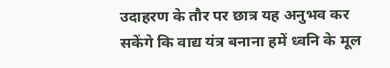उदाहरण के तौर पर छात्र यह अनुभव कर सकेंगे कि वाद्य यंत्र बनाना हमें ध्वनि के मूल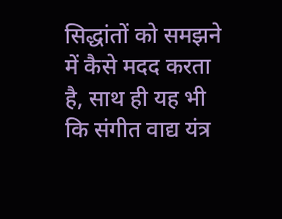सिद्धांतों को समझने में कैसे मदद करता है, साथ ही यह भी कि संगीत वाद्य यंत्र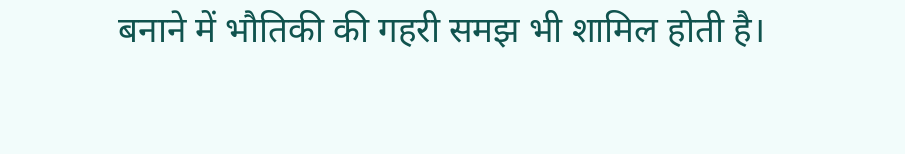बनाने में भौतिकी की गहरी समझ भी शामिल होती है।